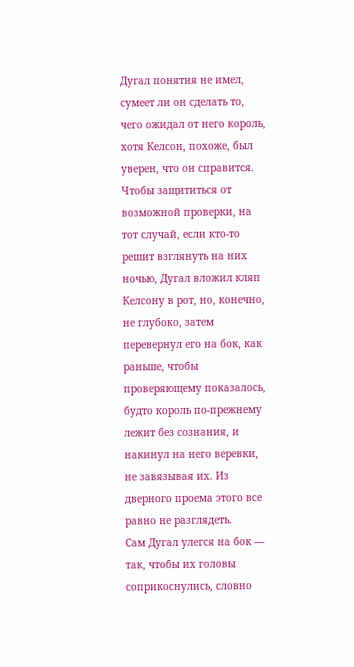Дугал понятия не имел, сумеет ли он сделать то, чего ожидал от него король, хотя Келсон, похоже, был уверен, что он справится. Чтобы защититься от возможной проверки, на тот случай, если кто-то решит взглянуть на них ночью, Дугал вложил кляп Келсону в рот, но, конечно, не глубоко, затем перевернул его на бок, как раньше, чтобы проверяющему показалось, будто король по-прежнему лежит без сознания, и накинул на него веревки, не завязывая их. Из дверного проема этого все равно не разглядеть.
Сам Дугал улегся на бок — так, чтобы их головы соприкоснулись, словно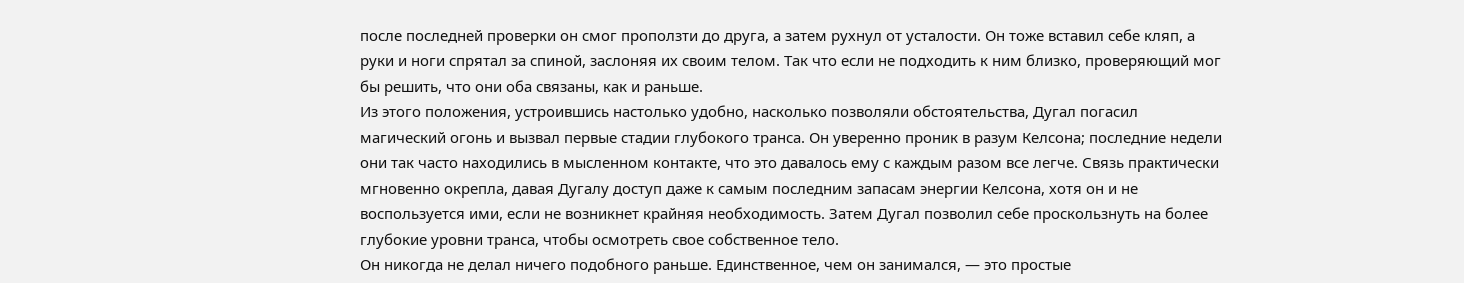после последней проверки он смог проползти до друга, а затем рухнул от усталости. Он тоже вставил себе кляп, а руки и ноги спрятал за спиной, заслоняя их своим телом. Так что если не подходить к ним близко, проверяющий мог бы решить, что они оба связаны, как и раньше.
Из этого положения, устроившись настолько удобно, насколько позволяли обстоятельства, Дугал погасил магический огонь и вызвал первые стадии глубокого транса. Он уверенно проник в разум Келсона; последние недели они так часто находились в мысленном контакте, что это давалось ему с каждым разом все легче. Связь практически мгновенно окрепла, давая Дугалу доступ даже к самым последним запасам энергии Келсона, хотя он и не воспользуется ими, если не возникнет крайняя необходимость. Затем Дугал позволил себе проскользнуть на более глубокие уровни транса, чтобы осмотреть свое собственное тело.
Он никогда не делал ничего подобного раньше. Единственное, чем он занимался, — это простые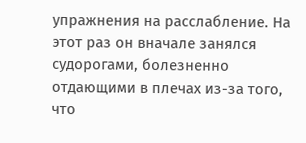упражнения на расслабление. На этот раз он вначале занялся судорогами, болезненно отдающими в плечах из-за того, что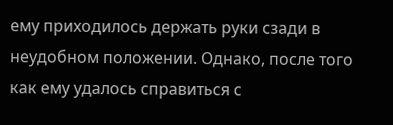ему приходилось держать руки сзади в неудобном положении. Однако, после того как ему удалось справиться с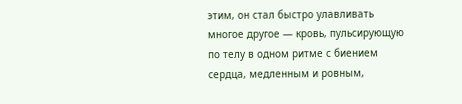этим, он стал быстро улавливать многое другое — кровь, пульсирующую по телу в одном ритме с биением сердца, медленным и ровным,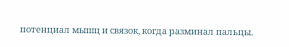потенциал мышц и связок, когда разминал пальцы.